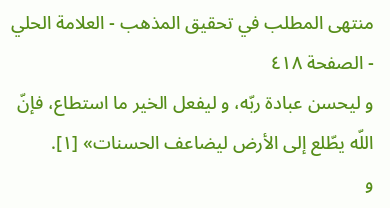منتهى المطلب في تحقيق المذهب - العلامة الحلي - الصفحة ٤١٨
و ليحسن عبادة ربّه، و ليفعل الخير ما استطاع، فإنّ اللّه يطّلع إلى الأرض ليضاعف الحسنات» [١].
و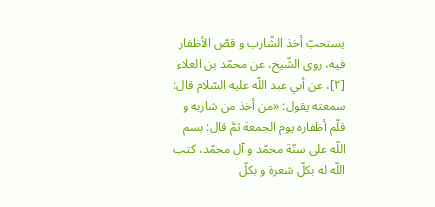يستحبّ أخذ الشّارب و قصّ الأظفار فيه، روى الشّيخ، عن محمّد بن العلاء [٢]، عن أبي عبد اللّه عليه السّلام قال: سمعته يقول: «من أخذ من شاربه و قلّم أظفاره يوم الجمعة ثمَّ قال: بسم اللّه على سنّة محمّد و آل محمّد، كتب اللّه له بكلّ شعرة و بكلّ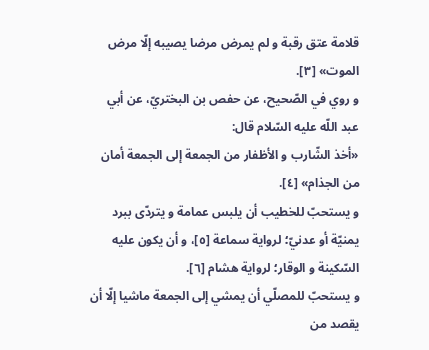قلامة عتق رقبة و لم يمرض مرضا يصيبه إلّا مرض الموت» [٣].
و روي في الصّحيح، عن حفص بن البختريّ، عن أبي عبد اللّه عليه السّلام قال:
«أخذ الشّارب و الأظفار من الجمعة إلى الجمعة أمان من الجذام» [٤].
و يستحبّ للخطيب أن يلبس عمامة و يتردّى ببرد يمنيّة أو عدنيّ؛ لرواية سماعة [٥]، و أن يكون عليه السّكينة و الوقار؛ لرواية هشام [٦].
و يستحبّ للمصلّي أن يمشي إلى الجمعة ماشيا إلّا أن يقصد من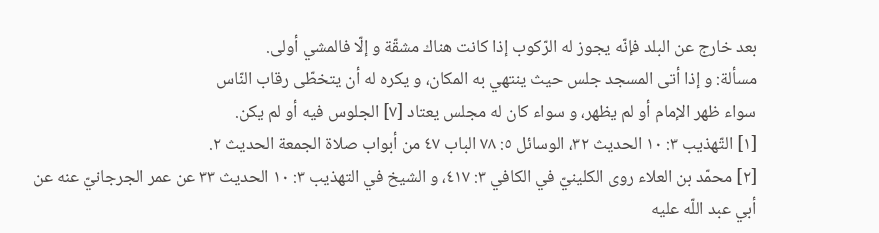بعد خارج عن البلد فإنّه يجوز له الرّكوب إذا كانت هناك مشقّة و إلّا فالمشي أولى.
مسألة: و إذا أتى المسجد جلس حيث ينتهي به المكان، و يكره له أن يتخطّى رقاب النّاس
سواء ظهر الإمام أو لم يظهر، و سواء كان له مجلس يعتاد [٧] الجلوس فيه أو لم يكن.
[١] التّهذيب ٣: ١٠ الحديث ٣٢، الوسائل ٥: ٧٨ الباب ٤٧ من أبواب صلاة الجمعة الحديث ٢.
[٢] محمّد بن العلاء روى الكلينيّ في الكافي ٣: ٤١٧، و الشيخ في التهذيب ٣: ١٠ الحديث ٣٣ عن عمر الجرجانيّ عنه عن أبي عبد اللّه عليه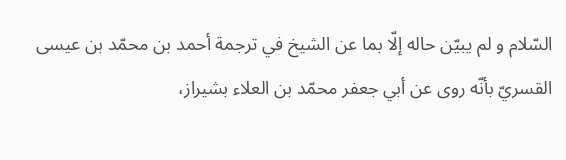السّلام و لم يبيّن حاله إلّا بما عن الشيخ في ترجمة أحمد بن محمّد بن عيسى القسريّ بأنّه روى عن أبي جعفر محمّد بن العلاء بشيراز،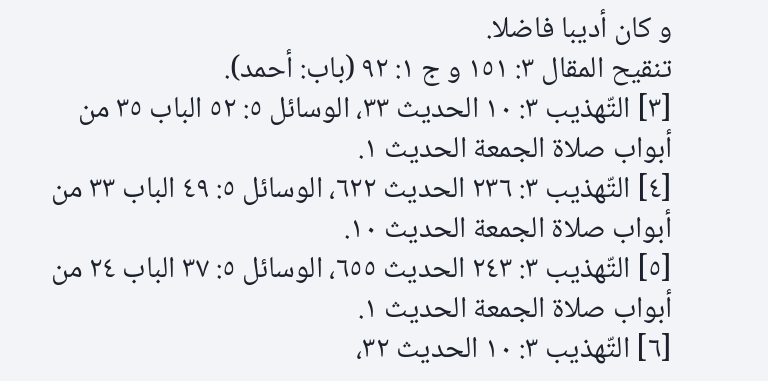و كان أديبا فاضلا.
تنقيح المقال ٣: ١٥١ و ج ١: ٩٢ (باب: أحمد).
[٣] التّهذيب ٣: ١٠ الحديث ٣٣، الوسائل ٥: ٥٢ الباب ٣٥ من أبواب صلاة الجمعة الحديث ١.
[٤] التّهذيب ٣: ٢٣٦ الحديث ٦٢٢، الوسائل ٥: ٤٩ الباب ٣٣ من أبواب صلاة الجمعة الحديث ١٠.
[٥] التّهذيب ٣: ٢٤٣ الحديث ٦٥٥، الوسائل ٥: ٣٧ الباب ٢٤ من أبواب صلاة الجمعة الحديث ١.
[٦] التّهذيب ٣: ١٠ الحديث ٣٢،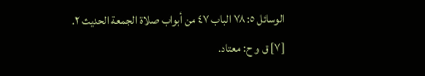الوسائل ٥: ٧٨ الباب ٤٧ من أبواب صلاة الجمعة الحديث ٢.
[٧] ق و ح: معتاد.